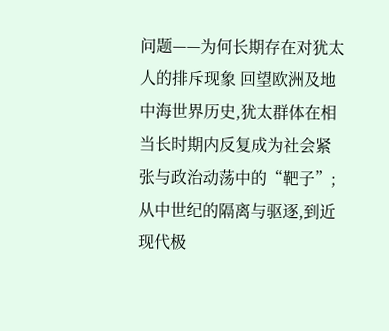问题——为何长期存在对犹太人的排斥现象 回望欧洲及地中海世界历史,犹太群体在相当长时期内反复成为社会紧张与政治动荡中的“靶子”;从中世纪的隔离与驱逐,到近现代极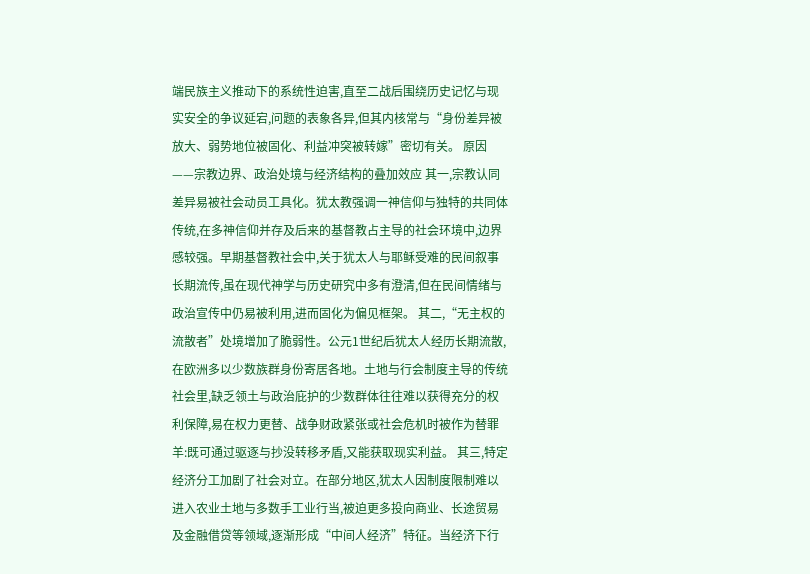端民族主义推动下的系统性迫害,直至二战后围绕历史记忆与现实安全的争议延宕,问题的表象各异,但其内核常与“身份差异被放大、弱势地位被固化、利益冲突被转嫁”密切有关。 原因——宗教边界、政治处境与经济结构的叠加效应 其一,宗教认同差异易被社会动员工具化。犹太教强调一神信仰与独特的共同体传统,在多神信仰并存及后来的基督教占主导的社会环境中,边界感较强。早期基督教社会中,关于犹太人与耶稣受难的民间叙事长期流传,虽在现代神学与历史研究中多有澄清,但在民间情绪与政治宣传中仍易被利用,进而固化为偏见框架。 其二,“无主权的流散者”处境增加了脆弱性。公元1世纪后犹太人经历长期流散,在欧洲多以少数族群身份寄居各地。土地与行会制度主导的传统社会里,缺乏领土与政治庇护的少数群体往往难以获得充分的权利保障,易在权力更替、战争财政紧张或社会危机时被作为替罪羊:既可通过驱逐与抄没转移矛盾,又能获取现实利益。 其三,特定经济分工加剧了社会对立。在部分地区,犹太人因制度限制难以进入农业土地与多数手工业行当,被迫更多投向商业、长途贸易及金融借贷等领域,逐渐形成“中间人经济”特征。当经济下行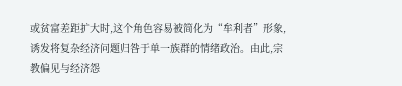或贫富差距扩大时,这个角色容易被简化为“牟利者”形象,诱发将复杂经济问题归咎于单一族群的情绪政治。由此,宗教偏见与经济怨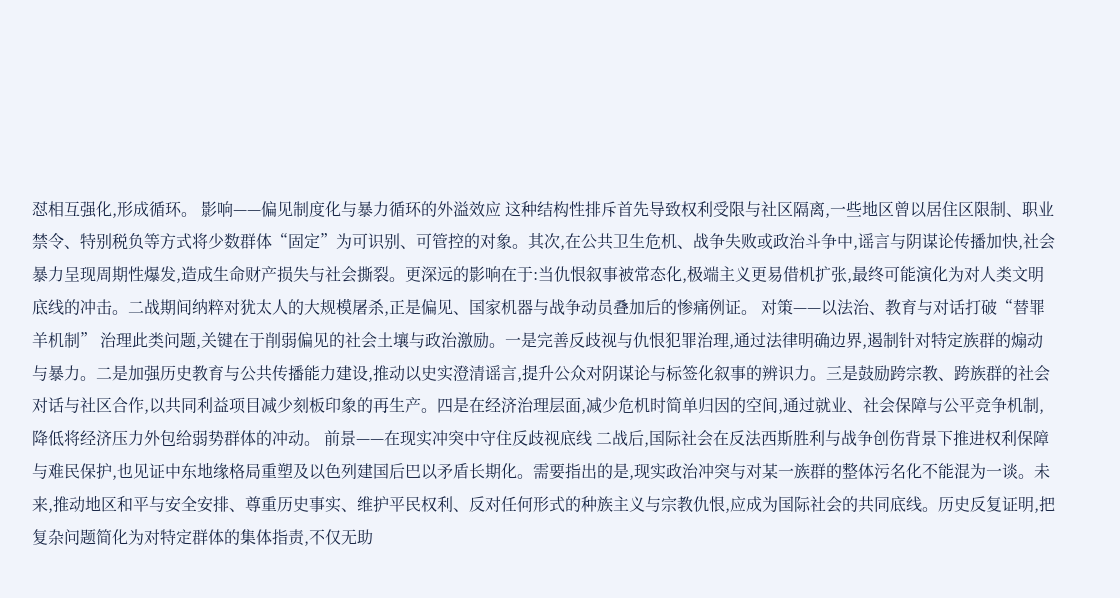怼相互强化,形成循环。 影响——偏见制度化与暴力循环的外溢效应 这种结构性排斥首先导致权利受限与社区隔离,一些地区曾以居住区限制、职业禁令、特别税负等方式将少数群体“固定”为可识别、可管控的对象。其次,在公共卫生危机、战争失败或政治斗争中,谣言与阴谋论传播加快,社会暴力呈现周期性爆发,造成生命财产损失与社会撕裂。更深远的影响在于:当仇恨叙事被常态化,极端主义更易借机扩张,最终可能演化为对人类文明底线的冲击。二战期间纳粹对犹太人的大规模屠杀,正是偏见、国家机器与战争动员叠加后的惨痛例证。 对策——以法治、教育与对话打破“替罪羊机制” 治理此类问题,关键在于削弱偏见的社会土壤与政治激励。一是完善反歧视与仇恨犯罪治理,通过法律明确边界,遏制针对特定族群的煽动与暴力。二是加强历史教育与公共传播能力建设,推动以史实澄清谣言,提升公众对阴谋论与标签化叙事的辨识力。三是鼓励跨宗教、跨族群的社会对话与社区合作,以共同利益项目减少刻板印象的再生产。四是在经济治理层面,减少危机时简单归因的空间,通过就业、社会保障与公平竞争机制,降低将经济压力外包给弱势群体的冲动。 前景——在现实冲突中守住反歧视底线 二战后,国际社会在反法西斯胜利与战争创伤背景下推进权利保障与难民保护,也见证中东地缘格局重塑及以色列建国后巴以矛盾长期化。需要指出的是,现实政治冲突与对某一族群的整体污名化不能混为一谈。未来,推动地区和平与安全安排、尊重历史事实、维护平民权利、反对任何形式的种族主义与宗教仇恨,应成为国际社会的共同底线。历史反复证明,把复杂问题简化为对特定群体的集体指责,不仅无助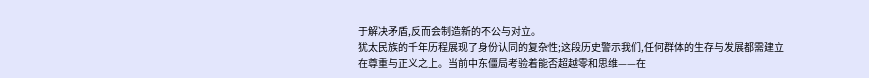于解决矛盾,反而会制造新的不公与对立。
犹太民族的千年历程展现了身份认同的复杂性;这段历史警示我们,任何群体的生存与发展都需建立在尊重与正义之上。当前中东僵局考验着能否超越零和思维——在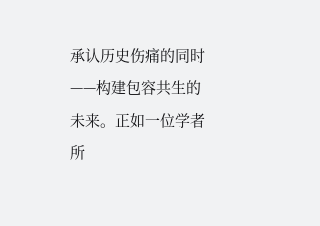承认历史伤痛的同时——构建包容共生的未来。正如一位学者所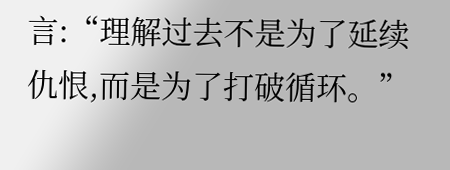言:“理解过去不是为了延续仇恨,而是为了打破循环。”